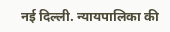नई दिल्ली. न्यायपालिका की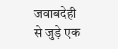जवाबदेही से जुड़े एक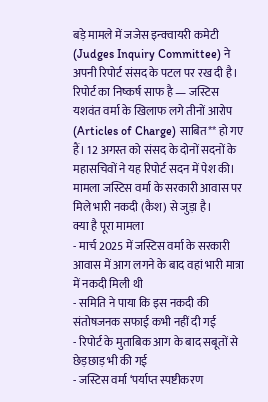बड़े मामले में जजेस इन्क्वायरी कमेटी (Judges Inquiry Committee) ने अपनी रिपोर्ट संसद के पटल पर रख दी है। रिपोर्ट का निष्कर्ष साफ है — जस्टिस यशवंत वर्मा के खिलाफ लगे तीनों आरोप (Articles of Charge) साबित** हो गए हैं। 12 अगस्त को संसद के दोनों सदनों के महासचिवों ने यह रिपोर्ट सदन में पेश की। मामला जस्टिस वर्मा के सरकारी आवास पर मिले भारी नकदी (कैश) से जुड़ा है।
क्या है पूरा मामला
- मार्च 2025 में जस्टिस वर्मा के सरकारी आवास में आग लगने के बाद वहां भारी मात्रा में नकदी मिली थी
- समिति ने पाया कि इस नकदी की संतोषजनक सफाई कभी नहीं दी गई
- रिपोर्ट के मुताबिक आग के बाद सबूतों से छेड़छाड़ भी की गई
- जस्टिस वर्मा ‘पर्याप्त स्पष्टीकरण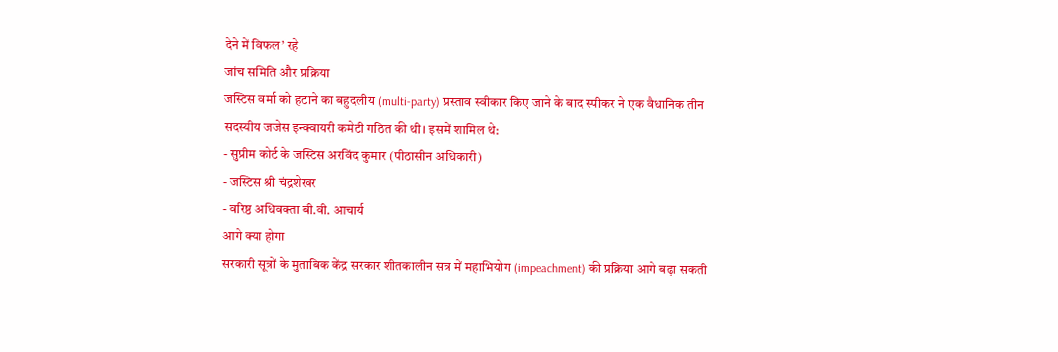देने में विफल’ रहे
जांच समिति और प्रक्रिया
जस्टिस वर्मा को हटाने का बहुदलीय (multi-party) प्रस्ताव स्वीकार किए जाने के बाद स्पीकर ने एक वैधानिक तीन सदस्यीय जजेस इन्क्वायरी कमेटी गठित की थी। इसमें शामिल थे:
- सुप्रीम कोर्ट के जस्टिस अरविंद कुमार (पीठासीन अधिकारी)
- जस्टिस श्री चंद्रशेखर
- वरिष्ठ अधिवक्ता बी.वी. आचार्य
आगे क्या होगा
सरकारी सूत्रों के मुताबिक केंद्र सरकार शीतकालीन सत्र में महाभियोग (impeachment) की प्रक्रिया आगे बढ़ा सकती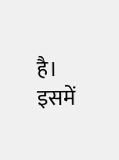है। इसमें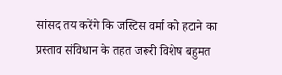सांसद तय करेंगे कि जस्टिस वर्मा को हटाने का प्रस्ताव संविधान के तहत जरूरी विशेष बहुमत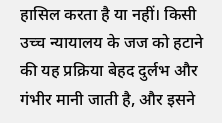हासिल करता है या नहीं। किसी उच्च न्यायालय के जज को हटाने की यह प्रक्रिया बेहद दुर्लभ और गंभीर मानी जाती है, और इसने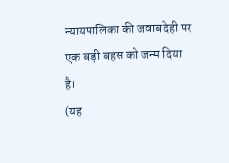न्यायपालिका की जवाबदेही पर एक बड़ी बहस को जन्म दिया है।
(यह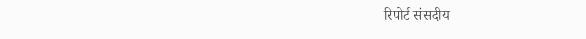रिपोर्ट संसदीय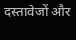दस्तावेजों और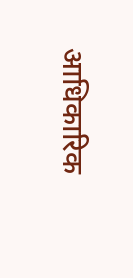आधिकारिक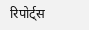रिपोर्ट्स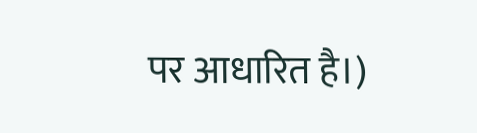पर आधारित है।)